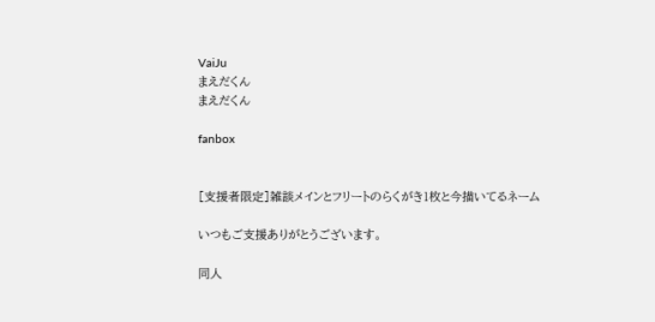VaiJu
まえだくん
まえだくん

fanbox


[支援者限定]雑談メインとフリートのらくがき1枚と今描いてるネーム

いつもご支援ありがとうございます。

同人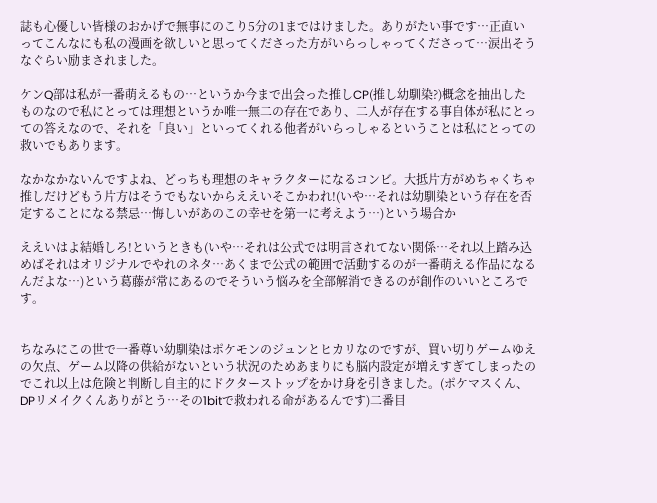誌も心優しい皆様のおかげで無事にのこり5分の1まではけました。ありがたい事です…正直いってこんなにも私の漫画を欲しいと思ってくださった方がいらっしゃってくださって…涙出そうなぐらい励まされました。

ケンQ部は私が一番萌えるもの…というか今まで出会った推しCP(推し幼馴染?)概念を抽出したものなので私にとっては理想というか唯一無二の存在であり、二人が存在する事自体が私にとっての答えなので、それを「良い」といってくれる他者がいらっしゃるということは私にとっての救いでもあります。

なかなかないんですよね、どっちも理想のキャラクターになるコンビ。大抵片方がめちゃくちゃ推しだけどもう片方はそうでもないからええいそこかわれ!(いや…それは幼馴染という存在を否定することになる禁忌…悔しいがあのこの幸せを第一に考えよう…)という場合か

ええいはよ結婚しろ!というときも(いや…それは公式では明言されてない関係…それ以上踏み込めばそれはオリジナルでやれのネタ…あくまで公式の範囲で活動するのが一番萌える作品になるんだよな…)という葛藤が常にあるのでそういう悩みを全部解消できるのが創作のいいところです。


ちなみにこの世で一番尊い幼馴染はポケモンのジュンとヒカリなのですが、買い切りゲームゆえの欠点、ゲーム以降の供給がないという状況のためあまりにも脳内設定が増えすぎてしまったのでこれ以上は危険と判断し自主的にドクターストップをかけ身を引きました。(ポケマスくん、 DPリメイクくんありがとう…その1bitで救われる命があるんです)二番目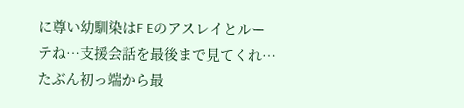に尊い幼馴染はF Eのアスレイとルーテね…支援会話を最後まで見てくれ…たぶん初っ端から最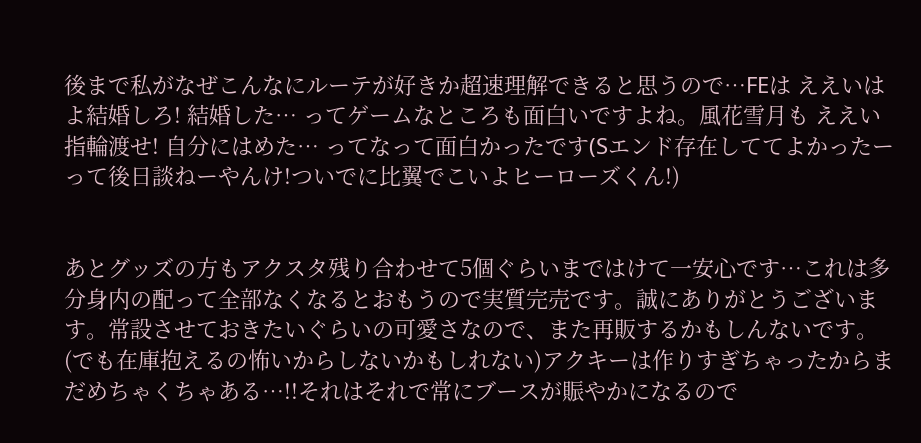後まで私がなぜこんなにルーテが好きか超速理解できると思うので…FEは ええいはよ結婚しろ! 結婚した… ってゲームなところも面白いですよね。風花雪月も ええい指輪渡せ! 自分にはめた… ってなって面白かったです(Sエンド存在しててよかったーって後日談ねーやんけ!ついでに比翼でこいよヒーローズくん!)


あとグッズの方もアクスタ残り合わせて5個ぐらいまではけて一安心です…これは多分身内の配って全部なくなるとおもうので実質完売です。誠にありがとうございます。常設させておきたいぐらいの可愛さなので、また再販するかもしんないです。(でも在庫抱えるの怖いからしないかもしれない)アクキーは作りすぎちゃったからまだめちゃくちゃある…!!それはそれで常にブースが賑やかになるので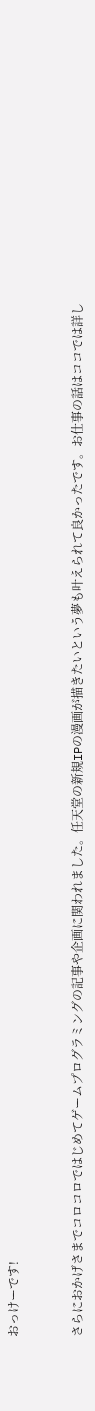おっけーです!



さらにおかげさまでコロコロではじめてゲームプログラミングの記事や企画に関われました。任天堂の新規IPの漫画が描きたいという夢も叶えられて良かったです。お仕事の話はココでは詳し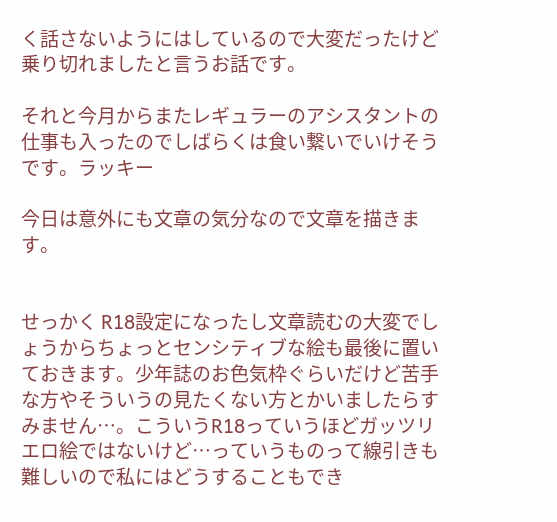く話さないようにはしているので大変だったけど乗り切れましたと言うお話です。

それと今月からまたレギュラーのアシスタントの仕事も入ったのでしばらくは食い繋いでいけそうです。ラッキー

今日は意外にも文章の気分なので文章を描きます。


せっかく R18設定になったし文章読むの大変でしょうからちょっとセンシティブな絵も最後に置いておきます。少年誌のお色気枠ぐらいだけど苦手な方やそういうの見たくない方とかいましたらすみません…。こういうR18っていうほどガッツリエロ絵ではないけど…っていうものって線引きも難しいので私にはどうすることもでき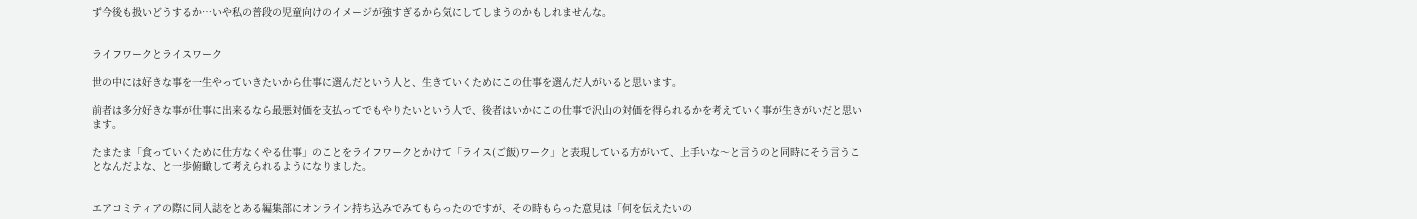ず今後も扱いどうするか…いや私の普段の児童向けのイメージが強すぎるから気にしてしまうのかもしれませんな。


ライフワークとライスワーク

世の中には好きな事を一生やっていきたいから仕事に選んだという人と、生きていくためにこの仕事を選んだ人がいると思います。

前者は多分好きな事が仕事に出来るなら最悪対価を支払ってでもやりたいという人で、後者はいかにこの仕事で沢山の対価を得られるかを考えていく事が生きがいだと思います。

たまたま「食っていくために仕方なくやる仕事」のことをライフワークとかけて「ライス(ご飯)ワーク」と表現している方がいて、上手いな〜と言うのと同時にそう言うことなんだよな、と一歩俯瞰して考えられるようになりました。


エアコミティアの際に同人誌をとある編集部にオンライン持ち込みでみてもらったのですが、その時もらった意見は「何を伝えたいの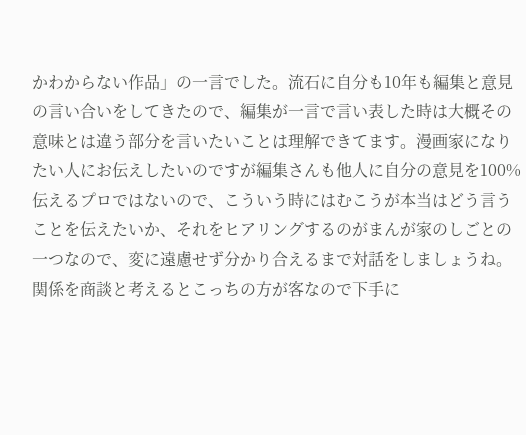かわからない作品」の一言でした。流石に自分も10年も編集と意見の言い合いをしてきたので、編集が一言で言い表した時は大概その意味とは違う部分を言いたいことは理解できてます。漫画家になりたい人にお伝えしたいのですが編集さんも他人に自分の意見を100%伝えるプロではないので、こういう時にはむこうが本当はどう言うことを伝えたいか、それをヒアリングするのがまんが家のしごとの一つなので、変に遠慮せず分かり合えるまで対話をしましょうね。関係を商談と考えるとこっちの方が客なので下手に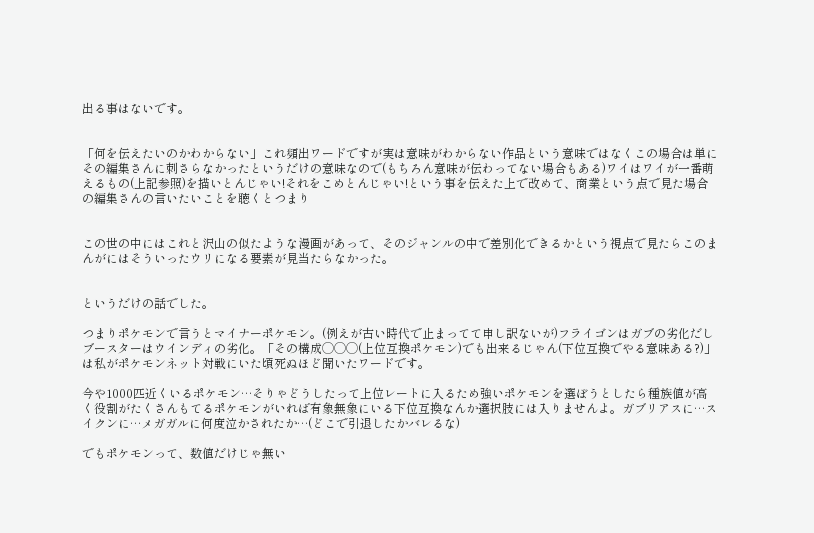出る事はないです。


「何を伝えたいのかわからない」これ頻出ワードですが実は意味がわからない作品という意味ではなくこの場合は単にその編集さんに刺さらなかったというだけの意味なので(もちろん意味が伝わってない場合もある)ワイはワイが一番萌えるもの(上記参照)を描いとんじゃい!それをこめとんじゃい!という事を伝えた上で改めて、商業という点で見た場合の編集さんの言いたいことを聴くとつまり


この世の中にはこれと沢山の似たような漫画があって、そのジャンルの中で差別化できるかという視点で見たらこのまんがにはそういったウリになる要素が見当たらなかった。


というだけの話でした。

つまりポケモンで言うとマイナーポケモン。(例えが古い時代で止まってて申し訳ないが)フライゴンはガブの劣化だしブースターはウインディの劣化。「その構成◯◯◯(上位互換ポケモン)でも出来るじゃん(下位互換でやる意味ある?)」は私がポケモンネット対戦にいた頃死ぬほど聞いたワードです。

今や1000匹近くいるポケモン…そりゃどうしたって上位レートに入るため強いポケモンを選ぼうとしたら種族値が高く役割がたくさんもてるポケモンがいれば有象無象にいる下位互換なんか選択肢には入りませんよ。ガブリアスに…スイクンに…メガガルに何度泣かされたか…(どこで引退したかバレるな)

でもポケモンって、数値だけじゃ無い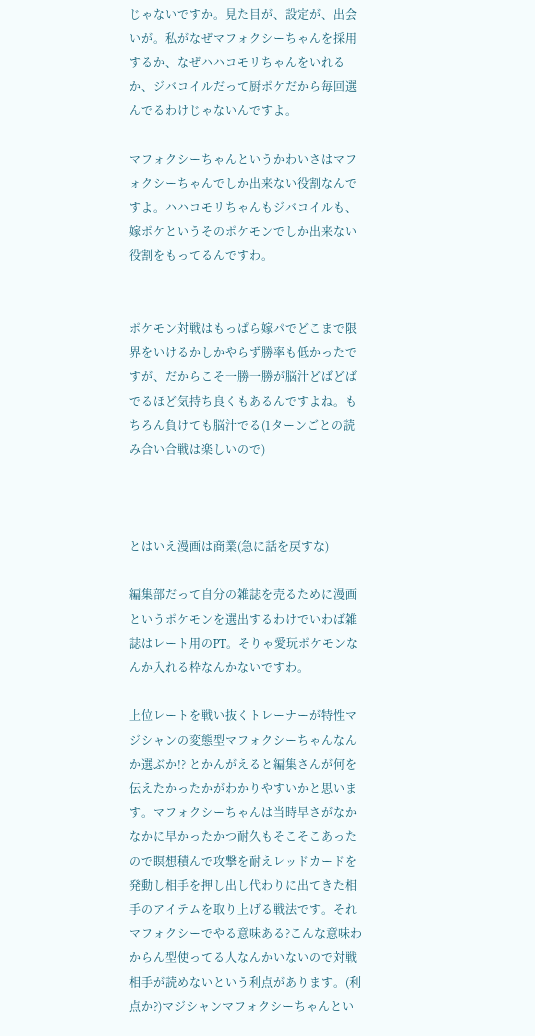じゃないですか。見た目が、設定が、出会いが。私がなぜマフォクシーちゃんを採用するか、なぜハハコモリちゃんをいれるか、ジバコイルだって厨ポケだから毎回選んでるわけじゃないんですよ。

マフォクシーちゃんというかわいさはマフォクシーちゃんでしか出来ない役割なんですよ。ハハコモリちゃんもジバコイルも、嫁ポケというそのポケモンでしか出来ない役割をもってるんですわ。


ポケモン対戦はもっぱら嫁パでどこまで限界をいけるかしかやらず勝率も低かったですが、だからこそ一勝一勝が脳汁どばどばでるほど気持ち良くもあるんですよね。もちろん負けても脳汁でる(1ターンごとの読み合い合戦は楽しいので)



とはいえ漫画は商業(急に話を戻すな)

編集部だって自分の雑誌を売るために漫画というポケモンを選出するわけでいわば雑誌はレート用のPT。そりゃ愛玩ポケモンなんか入れる枠なんかないですわ。

上位レートを戦い抜くトレーナーが特性マジシャンの変態型マフォクシーちゃんなんか選ぶか!? とかんがえると編集さんが何を伝えたかったかがわかりやすいかと思います。マフォクシーちゃんは当時早さがなかなかに早かったかつ耐久もそこそこあったので瞑想積んで攻撃を耐えレッドカードを発動し相手を押し出し代わりに出てきた相手のアイテムを取り上げる戦法です。それマフォクシーでやる意味ある?こんな意味わからん型使ってる人なんかいないので対戦相手が読めないという利点があります。(利点か?)マジシャンマフォクシーちゃんとい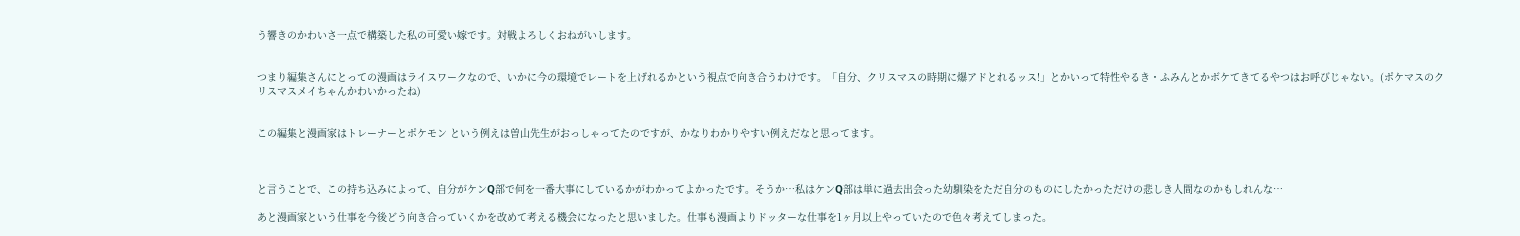う響きのかわいさ一点で構築した私の可愛い嫁です。対戦よろしくおねがいします。


つまり編集さんにとっての漫画はライスワークなので、いかに今の環境でレートを上げれるかという視点で向き合うわけです。「自分、クリスマスの時期に爆アドとれるッス!」とかいって特性やるき・ふみんとかボケてきてるやつはお呼びじゃない。(ポケマスのクリスマスメイちゃんかわいかったね)


この編集と漫画家はトレーナーとポケモン という例えは曽山先生がおっしゃってたのですが、かなりわかりやすい例えだなと思ってます。



と言うことで、この持ち込みによって、自分がケンQ部で何を一番大事にしているかがわかってよかったです。そうか…私はケンQ部は単に過去出会った幼馴染をただ自分のものにしたかっただけの悲しき人間なのかもしれんな…

あと漫画家という仕事を今後どう向き合っていくかを改めて考える機会になったと思いました。仕事も漫画よりドッターな仕事を1ヶ月以上やっていたので色々考えてしまった。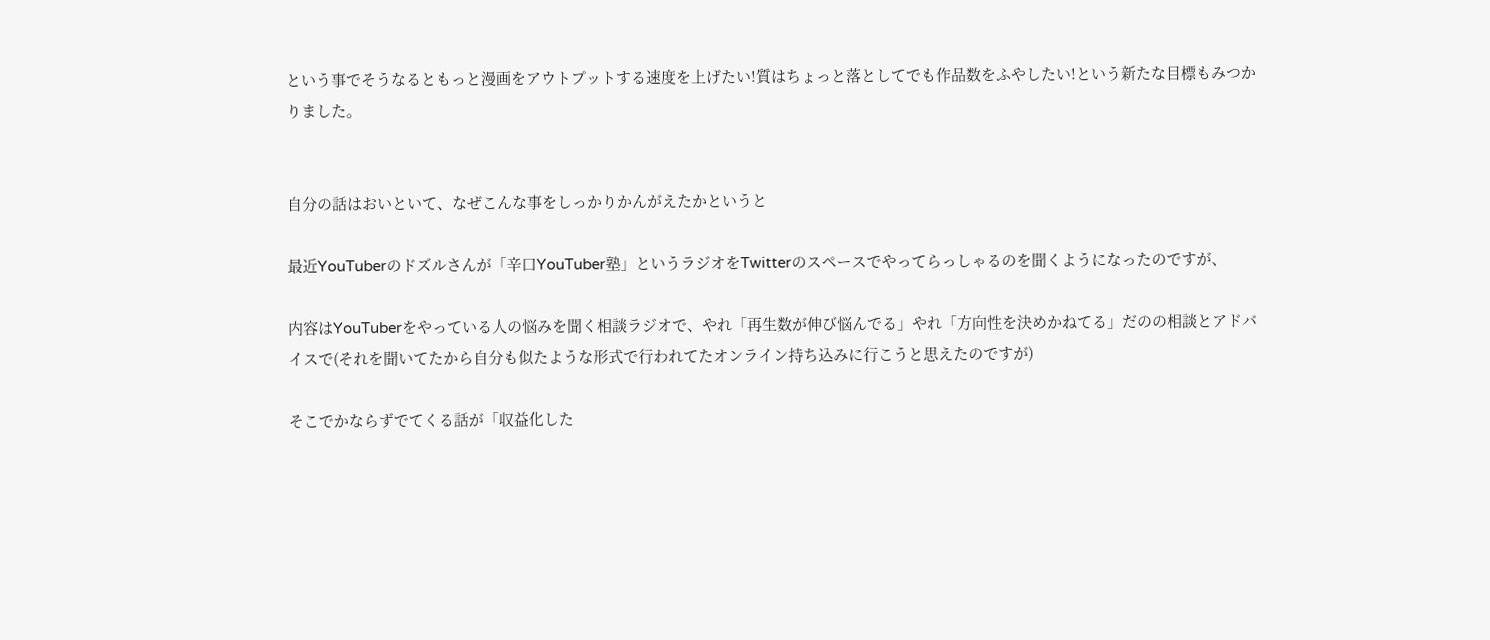という事でそうなるともっと漫画をアウトプットする速度を上げたい!質はちょっと落としてでも作品数をふやしたい!という新たな目標もみつかりました。


自分の話はおいといて、なぜこんな事をしっかりかんがえたかというと

最近YouTuberのドズルさんが「辛口YouTuber塾」というラジオをTwitterのスペースでやってらっしゃるのを聞くようになったのですが、

内容はYouTuberをやっている人の悩みを聞く相談ラジオで、やれ「再生数が伸び悩んでる」やれ「方向性を決めかねてる」だのの相談とアドバイスで(それを聞いてたから自分も似たような形式で行われてたオンライン持ち込みに行こうと思えたのですが)

そこでかならずでてくる話が「収益化した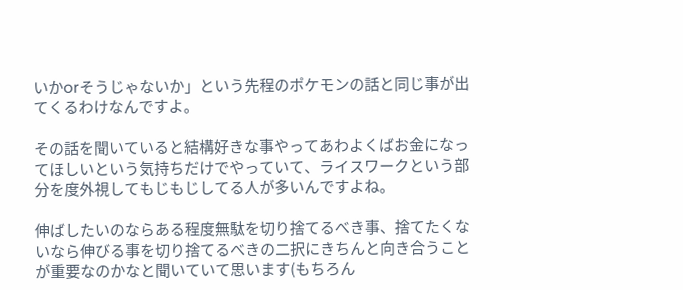いかorそうじゃないか」という先程のポケモンの話と同じ事が出てくるわけなんですよ。

その話を聞いていると結構好きな事やってあわよくばお金になってほしいという気持ちだけでやっていて、ライスワークという部分を度外視してもじもじしてる人が多いんですよね。

伸ばしたいのならある程度無駄を切り捨てるべき事、捨てたくないなら伸びる事を切り捨てるべきの二択にきちんと向き合うことが重要なのかなと聞いていて思います(もちろん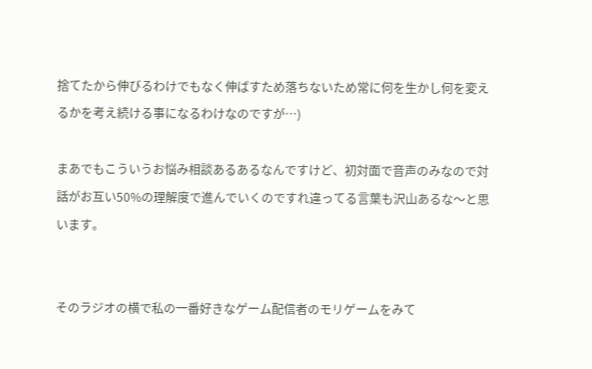捨てたから伸びるわけでもなく伸ばすため落ちないため常に何を生かし何を変えるかを考え続ける事になるわけなのですが…)

まあでもこういうお悩み相談あるあるなんですけど、初対面で音声のみなので対話がお互い50%の理解度で進んでいくのですれ違ってる言葉も沢山あるな〜と思います。


そのラジオの横で私の一番好きなゲーム配信者のモリゲームをみて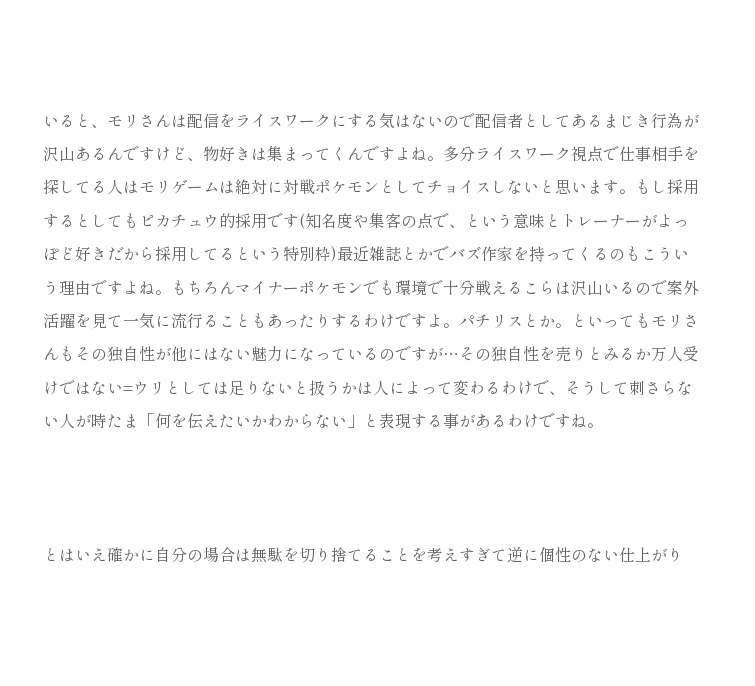いると、モリさんは配信をライスワークにする気はないので配信者としてあるまじき行為が沢山あるんですけど、物好きは集まってくんですよね。多分ライスワーク視点で仕事相手を探してる人はモリゲームは絶対に対戦ポケモンとしてチョイスしないと思います。もし採用するとしてもピカチュウ的採用です(知名度や集客の点で、という意味とトレーナーがよっぽど好きだから採用してるという特別枠)最近雑誌とかでバズ作家を持ってくるのもこういう理由ですよね。もちろんマイナーポケモンでも環境で十分戦えるこらは沢山いるので案外活躍を見て一気に流行ることもあったりするわけですよ。パチリスとか。といってもモリさんもその独自性が他にはない魅力になっているのですが…その独自性を売りとみるか万人受けではない=ウリとしては足りないと扱うかは人によって変わるわけで、そうして刺さらない人が時たま「何を伝えたいかわからない」と表現する事があるわけですね。



とはいえ確かに自分の場合は無駄を切り捨てることを考えすぎて逆に個性のない仕上がり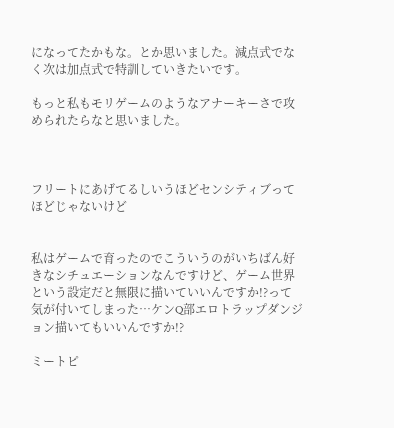になってたかもな。とか思いました。減点式でなく次は加点式で特訓していきたいです。

もっと私もモリゲームのようなアナーキーさで攻められたらなと思いました。



フリートにあげてるしいうほどセンシティブってほどじゃないけど


私はゲームで育ったのでこういうのがいちばん好きなシチュエーションなんですけど、ゲーム世界という設定だと無限に描いていいんですか!?って気が付いてしまった…ケンQ部エロトラップダンジョン描いてもいいんですか!?

ミートピ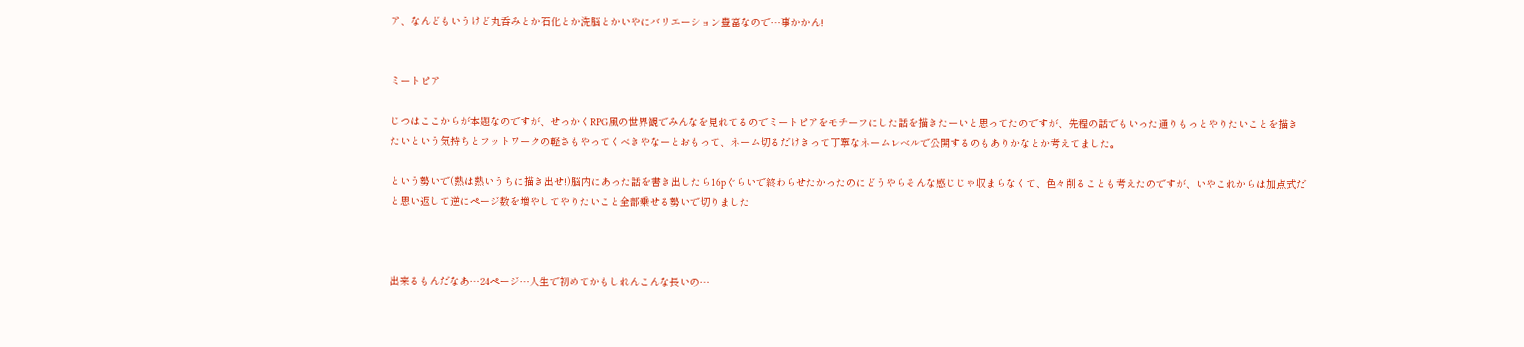ア、なんどもいうけど丸呑みとか石化とか洗脳とかいやにバリエーション豊富なので…事かかん!


ミートピア

じつはここからが本題なのですが、せっかくRPG風の世界観でみんなを見れてるのでミートピアをモチーフにした話を描きたーいと思ってたのですが、先程の話でもいった通りもっとやりたいことを描きたいという気持ちとフットワークの軽さもやってくべきやなーとおもって、ネーム切るだけきって丁寧なネームレベルで公開するのもありかなとか考えてました。

という勢いで(熱は熱いうちに描き出せ!)脳内にあった話を書き出したら16pぐらいで終わらせたかったのにどうやらそんな感じじゃ収まらなくて、色々削ることも考えたのですが、いやこれからは加点式だと思い返して逆にページ数を増やしてやりたいこと全部乗せる勢いで切りました



出来るもんだなあ…24ページ…人生で初めてかもしれんこんな長いの…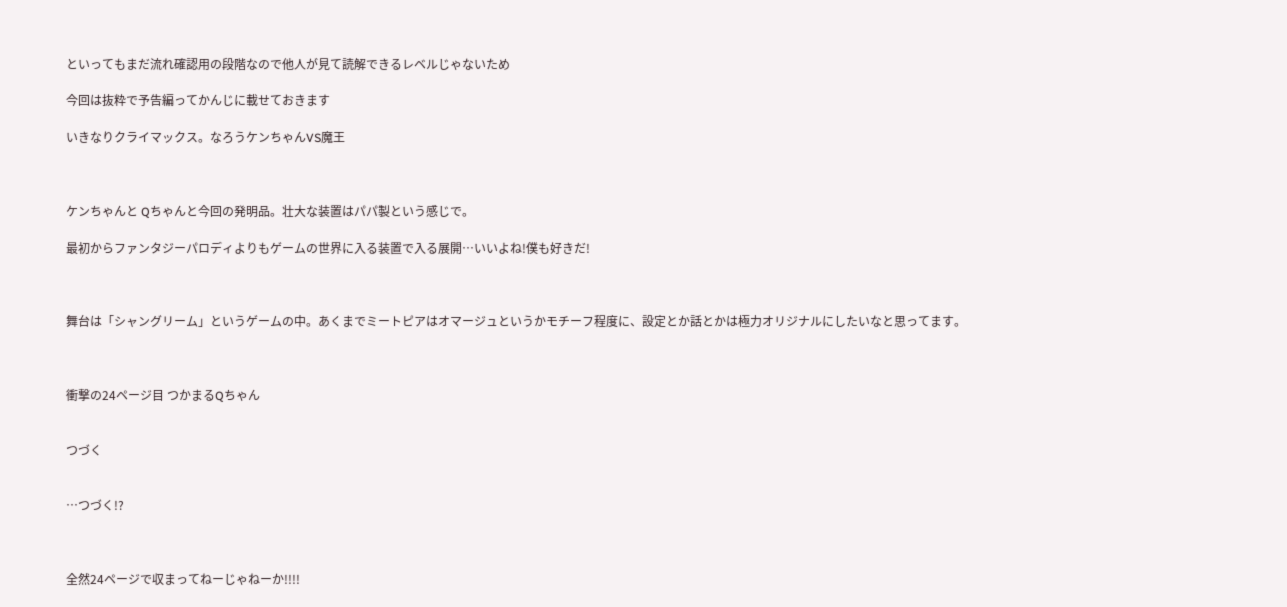といってもまだ流れ確認用の段階なので他人が見て読解できるレベルじゃないため

今回は抜粋で予告編ってかんじに載せておきます

いきなりクライマックス。なろうケンちゃんVS魔王



ケンちゃんと Qちゃんと今回の発明品。壮大な装置はパパ製という感じで。

最初からファンタジーパロディよりもゲームの世界に入る装置で入る展開…いいよね!僕も好きだ!



舞台は「シャングリーム」というゲームの中。あくまでミートピアはオマージュというかモチーフ程度に、設定とか話とかは極力オリジナルにしたいなと思ってます。



衝撃の24ページ目 つかまるQちゃん


つづく


…つづく!?



全然24ページで収まってねーじゃねーか!!!!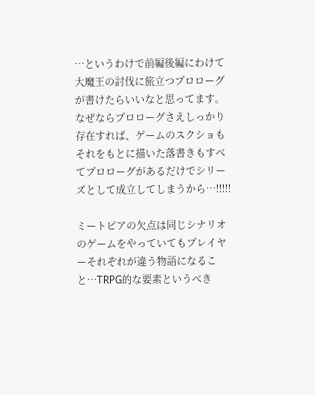…というわけで前編後編にわけて大魔王の討伐に旅立つプロローグが書けたらいいなと思ってます。なぜならプロローグさえしっかり存在すれば、ゲームのスクショもそれをもとに描いた落書きもすべてプロローグがあるだけでシリーズとして成立してしまうから…!!!!!

ミートピアの欠点は同じシナリオのゲームをやっていてもプレイヤーそれぞれが違う物語になること…TRPG的な要素というべき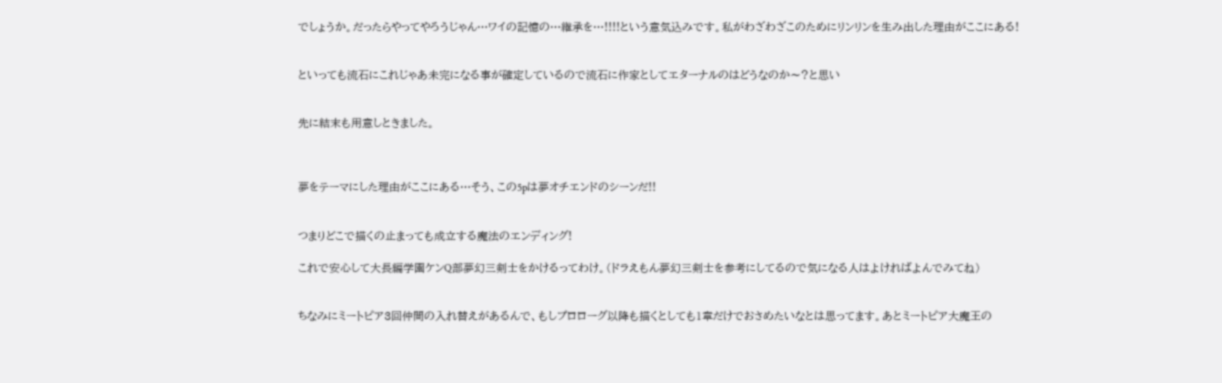でしょうか。だったらやってやろうじゃん…ワイの記憶の…継承を…!!!!という意気込みです。私がわざわざこのためにリンリンを生み出した理由がここにある!


といっても流石にこれじゃあ未完になる事が確定しているので流石に作家としてエターナルのはどうなのか〜?と思い


先に結末も用意しときました。



夢をテーマにした理由がここにある…そう、この5pは夢オチエンドのシーンだ!!


つまりどこで描くの止まっても成立する魔法のエンディング!

これで安心して大長編学園ケンQ部夢幻三剣士をかけるってわけ。(ドラえもん夢幻三剣士を参考にしてるので気になる人はよければよんでみてね)


ちなみにミートピア3回仲間の入れ替えがあるんで、もしプロローグ以降も描くとしても1章だけでおさめたいなとは思ってます。あとミートピア大魔王の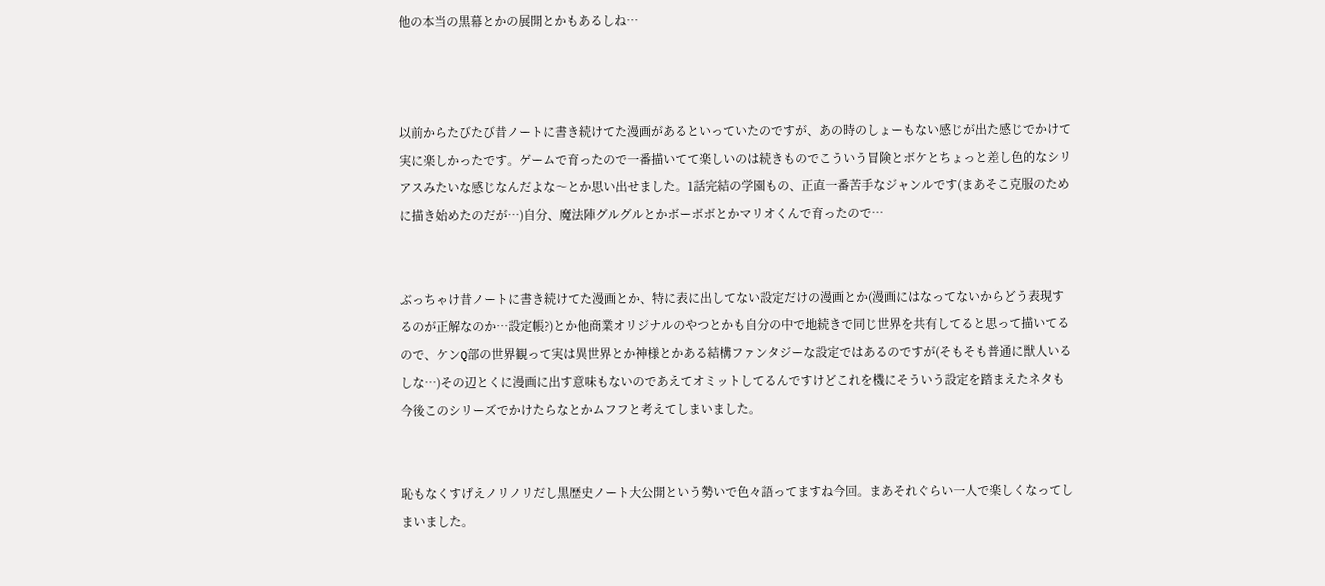他の本当の黒幕とかの展開とかもあるしね…



以前からたびたび昔ノートに書き続けてた漫画があるといっていたのですが、あの時のしょーもない感じが出た感じでかけて実に楽しかったです。ゲームで育ったので一番描いてて楽しいのは続きものでこういう冒険とボケとちょっと差し色的なシリアスみたいな感じなんだよな〜とか思い出せました。1話完結の学園もの、正直一番苦手なジャンルです(まあそこ克服のために描き始めたのだが…)自分、魔法陣グルグルとかボーボボとかマリオくんで育ったので…


ぶっちゃけ昔ノートに書き続けてた漫画とか、特に表に出してない設定だけの漫画とか(漫画にはなってないからどう表現するのが正解なのか…設定帳?)とか他商業オリジナルのやつとかも自分の中で地続きで同じ世界を共有してると思って描いてるので、ケンQ部の世界観って実は異世界とか神様とかある結構ファンタジーな設定ではあるのですが(そもそも普通に獣人いるしな…)その辺とくに漫画に出す意味もないのであえてオミットしてるんですけどこれを機にそういう設定を踏まえたネタも今後このシリーズでかけたらなとかムフフと考えてしまいました。


恥もなくすげえノリノリだし黒歴史ノート大公開という勢いで色々語ってますね今回。まあそれぐらい一人で楽しくなってしまいました。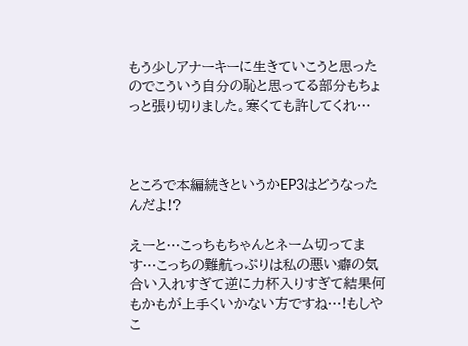もう少しアナーキーに生きていこうと思ったのでこういう自分の恥と思ってる部分もちょっと張り切りました。寒くても許してくれ…



ところで本編続きというかEP3はどうなったんだよ!?

えーと…こっちもちゃんとネーム切ってます…こっちの難航っぷりは私の悪い癖の気合い入れすぎて逆に力杯入りすぎて結果何もかもが上手くいかない方ですね…!もしやこ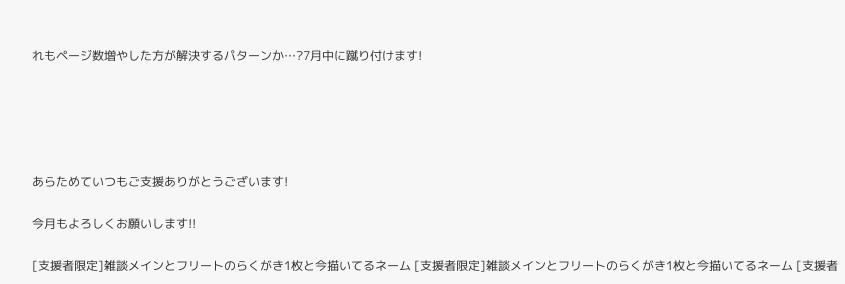れもページ数増やした方が解決するパターンか…?7月中に蹴り付けます!





あらためていつもご支援ありがとうございます!

今月もよろしくお願いします!!

[支援者限定]雑談メインとフリートのらくがき1枚と今描いてるネーム [支援者限定]雑談メインとフリートのらくがき1枚と今描いてるネーム [支援者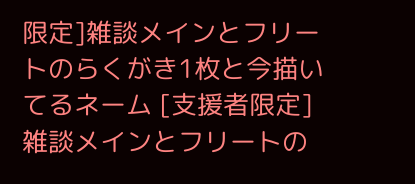限定]雑談メインとフリートのらくがき1枚と今描いてるネーム [支援者限定]雑談メインとフリートの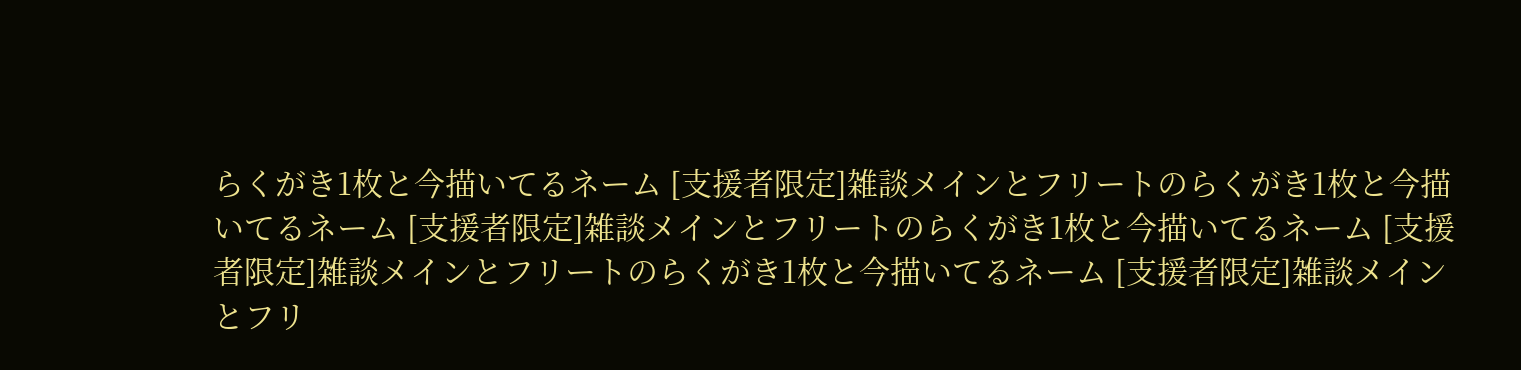らくがき1枚と今描いてるネーム [支援者限定]雑談メインとフリートのらくがき1枚と今描いてるネーム [支援者限定]雑談メインとフリートのらくがき1枚と今描いてるネーム [支援者限定]雑談メインとフリートのらくがき1枚と今描いてるネーム [支援者限定]雑談メインとフリ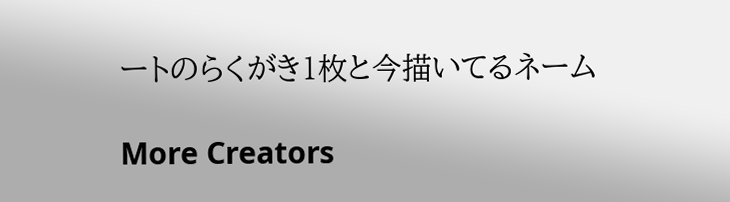ートのらくがき1枚と今描いてるネーム

More Creators